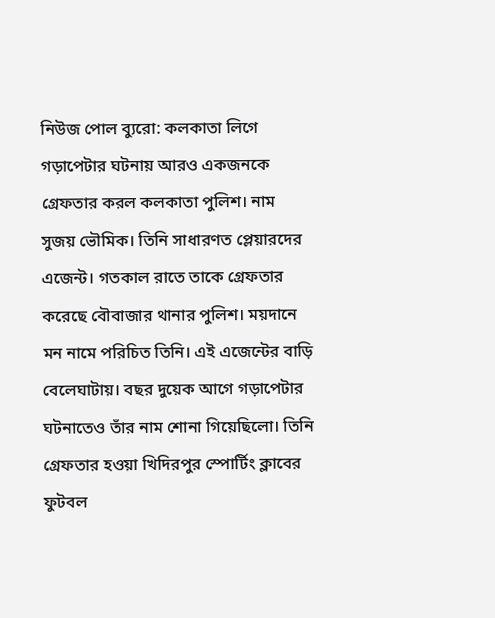নিউজ পোল ব্যুরো: কলকাতা লিগে গড়াপেটার ঘটনায় আরও একজনকে গ্রেফতার করল কলকাতা পুলিশ। নাম সুজয় ভৌমিক। তিনি সাধারণত প্লেয়ারদের এজেন্ট। গতকাল রাতে তাকে গ্রেফতার করেছে বৌবাজার থানার পুলিশ। ময়দানে মন নামে পরিচিত তিনি। এই এজেন্টের বাড়ি বেলেঘাটায়। বছর দুয়েক আগে গড়াপেটার ঘটনাতেও তাঁর নাম শোনা গিয়েছিলো। তিনি গ্রেফতার হওয়া খিদিরপুর স্পোর্টিং ক্লাবের ফুটবল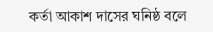কর্তা আকাশ দাসের ঘনিষ্ঠ বলে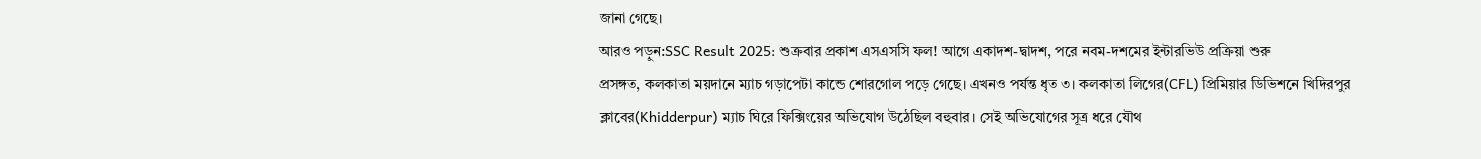জানা গেছে।
আরও পড়ুন:SSC Result 2025: শুক্রবার প্রকাশ এসএসসি ফল! আগে একাদশ-দ্বাদশ, পরে নবম-দশমের ইন্টারভিউ প্রক্রিয়া শুরু
প্রসঙ্গত, কলকাতা ময়দানে ম্যাচ গড়াপেটা কান্ডে শোরগোল পড়ে গেছে। এখনও পর্যন্ত ধৃত ৩। কলকাতা লিগের(CFL) প্রিমিয়ার ডিভিশনে খিদিরপুর ক্লাবের(Khidderpur) ম্যাচ ঘিরে ফিক্সিংয়ের অভিযোগ উঠেছিল বহুবার। সেই অভিযোগের সূত্র ধরে যৌথ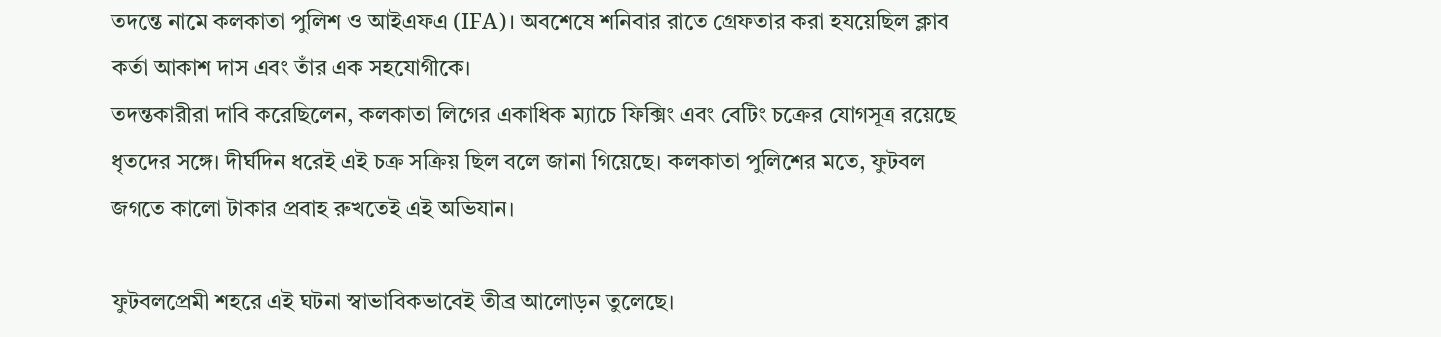তদন্তে নামে কলকাতা পুলিশ ও আইএফএ (IFA)। অবশেষে শনিবার রাতে গ্রেফতার করা হযয়েছিল ক্লাব কর্তা আকাশ দাস এবং তাঁর এক সহযোগীকে।
তদন্তকারীরা দাবি করেছিলেন, কলকাতা লিগের একাধিক ম্যাচে ফিক্সিং এবং বেটিং চক্রের যোগসূত্র রয়েছে ধৃতদের সঙ্গে। দীর্ঘদিন ধরেই এই চক্র সক্রিয় ছিল বলে জানা গিয়েছে। কলকাতা পুলিশের মতে, ফুটবল জগতে কালো টাকার প্রবাহ রুখতেই এই অভিযান।

ফুটবলপ্রেমী শহরে এই ঘটনা স্বাভাবিকভাবেই তীব্র আলোড়ন তুলেছে।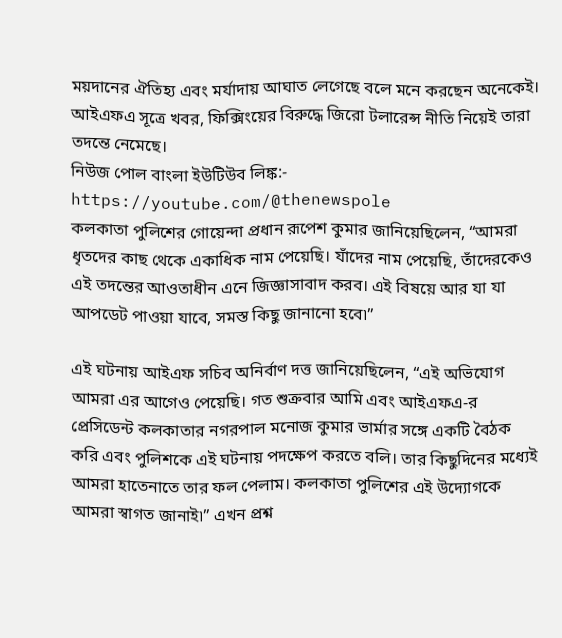ময়দানের ঐতিহ্য এবং মর্যাদায় আঘাত লেগেছে বলে মনে করছেন অনেকেই। আইএফএ সূত্রে খবর, ফিক্সিংয়ের বিরুদ্ধে জিরো টলারেন্স নীতি নিয়েই তারা তদন্তে নেমেছে।
নিউজ পোল বাংলা ইউটিউব লিঙ্ক:- https://youtube.com/@thenewspole
কলকাতা পুলিশের গোয়েন্দা প্রধান রূপেশ কুমার জানিয়েছিলেন, “আমরা ধৃতদের কাছ থেকে একাধিক নাম পেয়েছি। যাঁদের নাম পেয়েছি, তাঁদেরকেও এই তদন্তের আওতাধীন এনে জিজ্ঞাসাবাদ করব। এই বিষয়ে আর যা যা আপডেট পাওয়া যাবে, সমস্ত কিছু জানানো হবে৷”

এই ঘটনায় আইএফ সচিব অনির্বাণ দত্ত জানিয়েছিলেন, “এই অভিযোগ আমরা এর আগেও পেয়েছি। গত শুক্রবার আমি এবং আইএফএ-র প্রেসিডেন্ট কলকাতার নগরপাল মনোজ কুমার ভার্মার সঙ্গে একটি বৈঠক করি এবং পুলিশকে এই ঘটনায় পদক্ষেপ করতে বলি। তার কিছুদিনের মধ্যেই আমরা হাতেনাতে তার ফল পেলাম। কলকাতা পুলিশের এই উদ্যোগকে আমরা স্বাগত জানাই৷” এখন প্রশ্ন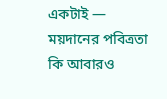একটাই — ময়দানের পবিত্রতা কি আবারও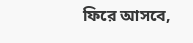ফিরে আসবে,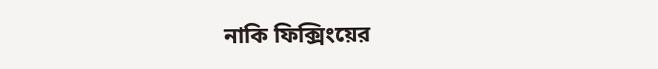নাকি ফিক্সিংয়ের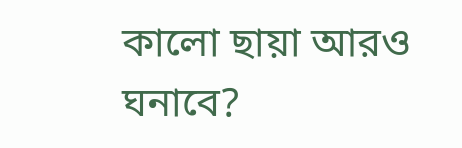কালো ছায়া আরও ঘনাবে?